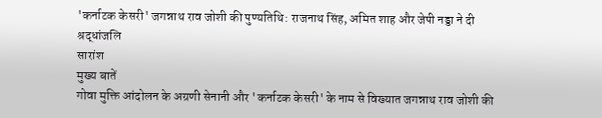'कर्नाटक केसरी' जगन्नाथ राव जोशी की पुण्यतिथि: राजनाथ सिंह, अमित शाह और जेपी नड्डा ने दी श्रद्धांजलि
सारांश
मुख्य बातें
गोवा मुक्ति आंदोलन के अग्रणी सेनानी और 'कर्नाटक केसरी' के नाम से विख्यात जगन्नाथ राव जोशी की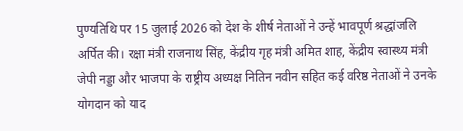पुण्यतिथि पर 15 जुलाई 2026 को देश के शीर्ष नेताओं ने उन्हें भावपूर्ण श्रद्धांजलि अर्पित की। रक्षा मंत्री राजनाथ सिंह, केंद्रीय गृह मंत्री अमित शाह, केंद्रीय स्वास्थ्य मंत्री जेपी नड्डा और भाजपा के राष्ट्रीय अध्यक्ष नितिन नवीन सहित कई वरिष्ठ नेताओं ने उनके योगदान को याद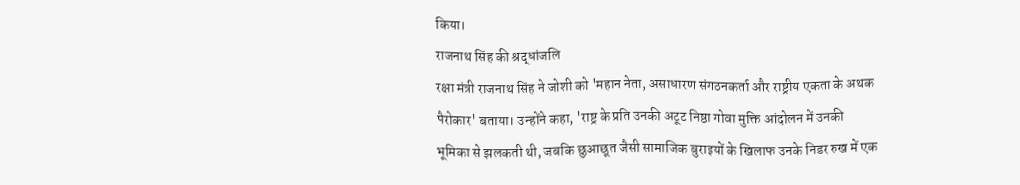किया।
राजनाथ सिंह की श्रद्धांजलि
रक्षा मंत्री राजनाथ सिंह ने जोशी को 'महान नेता, असाधारण संगठनकर्ता और राष्ट्रीय एकता के अथक पैरोकार' बताया। उन्होंने कहा, 'राष्ट्र के प्रति उनकी अटूट निष्ठा गोवा मुक्ति आंदोलन में उनकी भूमिका से झलकती थी, जबकि छुआछूत जैसी सामाजिक बुराइयों के खिलाफ उनके निडर रुख में एक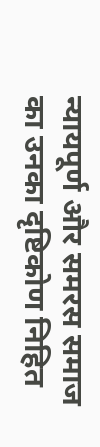न्यायपूर्ण और समरस समाज का उनका दृष्टिकोण निहित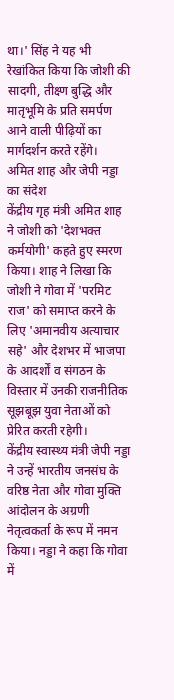था।' सिंह ने यह भी रेखांकित किया कि जोशी की सादगी, तीक्ष्ण बुद्धि और मातृभूमि के प्रति समर्पण आने वाली पीढ़ियों का मार्गदर्शन करते रहेंगे।
अमित शाह और जेपी नड्डा का संदेश
केंद्रीय गृह मंत्री अमित शाह ने जोशी को 'देशभक्त कर्मयोगी' कहते हुए स्मरण किया। शाह ने लिखा कि जोशी ने गोवा में 'परमिट राज' को समाप्त करने के लिए 'अमानवीय अत्याचार सहे' और देशभर में भाजपा के आदर्शों व संगठन के विस्तार में उनकी राजनीतिक सूझबूझ युवा नेताओं को प्रेरित करती रहेगी।
केंद्रीय स्वास्थ्य मंत्री जेपी नड्डा ने उन्हें भारतीय जनसंघ के वरिष्ठ नेता और गोवा मुक्ति आंदोलन के अग्रणी नेतृत्वकर्ता के रूप में नमन किया। नड्डा ने कहा कि गोवा में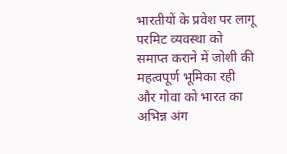भारतीयों के प्रवेश पर लागू परमिट व्यवस्था को समाप्त कराने में जोशी की महत्वपूर्ण भूमिका रही और गोवा को भारत का अभिन्न अंग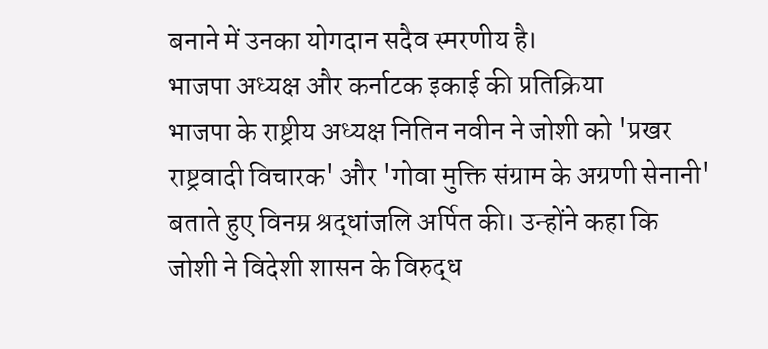बनाने में उनका योगदान सदैव स्मरणीय है।
भाजपा अध्यक्ष और कर्नाटक इकाई की प्रतिक्रिया
भाजपा के राष्ट्रीय अध्यक्ष नितिन नवीन ने जोशी को 'प्रखर राष्ट्रवादी विचारक' और 'गोवा मुक्ति संग्राम के अग्रणी सेनानी' बताते हुए विनम्र श्रद्धांजलि अर्पित की। उन्होंने कहा कि जोशी ने विदेशी शासन के विरुद्ध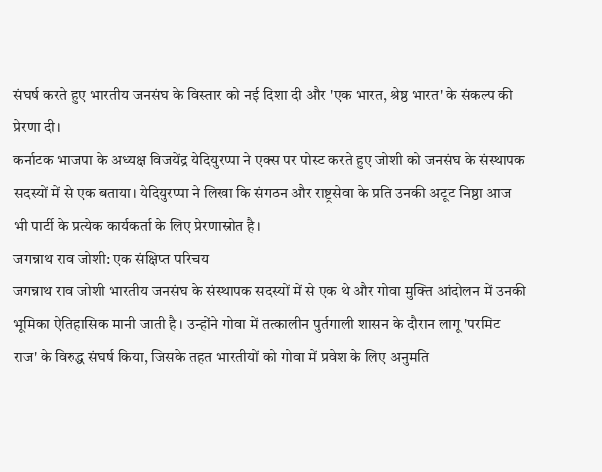संघर्ष करते हुए भारतीय जनसंघ के विस्तार को नई दिशा दी और 'एक भारत, श्रेष्ठ भारत' के संकल्प की प्रेरणा दी।
कर्नाटक भाजपा के अध्यक्ष विजयेंद्र येदियुरप्पा ने एक्स पर पोस्ट करते हुए जोशी को जनसंघ के संस्थापक सदस्यों में से एक बताया। येदियुरप्पा ने लिखा कि संगठन और राष्ट्रसेवा के प्रति उनकी अटूट निष्ठा आज भी पार्टी के प्रत्येक कार्यकर्ता के लिए प्रेरणास्रोत है।
जगन्नाथ राव जोशी: एक संक्षिप्त परिचय
जगन्नाथ राव जोशी भारतीय जनसंघ के संस्थापक सदस्यों में से एक थे और गोवा मुक्ति आंदोलन में उनकी भूमिका ऐतिहासिक मानी जाती है। उन्होंने गोवा में तत्कालीन पुर्तगाली शासन के दौरान लागू 'परमिट राज' के विरुद्ध संघर्ष किया, जिसके तहत भारतीयों को गोवा में प्रवेश के लिए अनुमति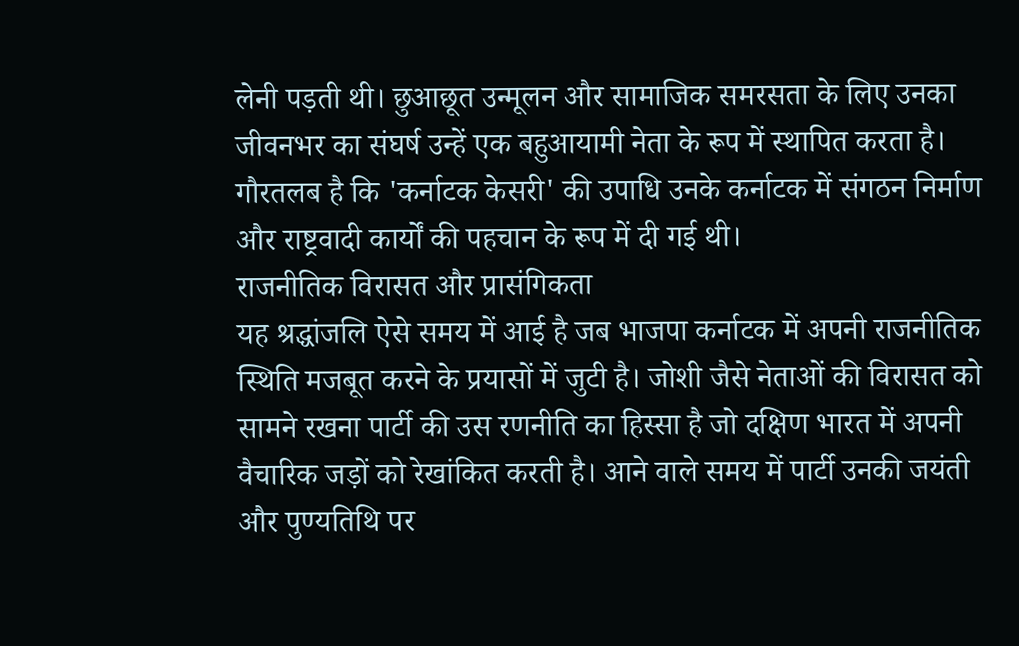लेनी पड़ती थी। छुआछूत उन्मूलन और सामाजिक समरसता के लिए उनका जीवनभर का संघर्ष उन्हें एक बहुआयामी नेता के रूप में स्थापित करता है। गौरतलब है कि 'कर्नाटक केसरी' की उपाधि उनके कर्नाटक में संगठन निर्माण और राष्ट्रवादी कार्यों की पहचान के रूप में दी गई थी।
राजनीतिक विरासत और प्रासंगिकता
यह श्रद्धांजलि ऐसे समय में आई है जब भाजपा कर्नाटक में अपनी राजनीतिक स्थिति मजबूत करने के प्रयासों में जुटी है। जोशी जैसे नेताओं की विरासत को सामने रखना पार्टी की उस रणनीति का हिस्सा है जो दक्षिण भारत में अपनी वैचारिक जड़ों को रेखांकित करती है। आने वाले समय में पार्टी उनकी जयंती और पुण्यतिथि पर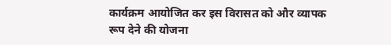कार्यक्रम आयोजित कर इस विरासत को और व्यापक रूप देने की योजना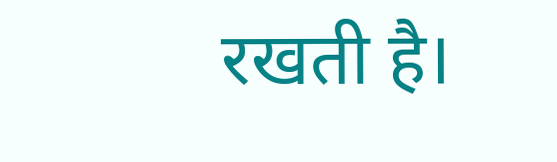रखती है।